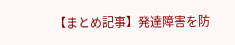【まとめ記事】発達障害を防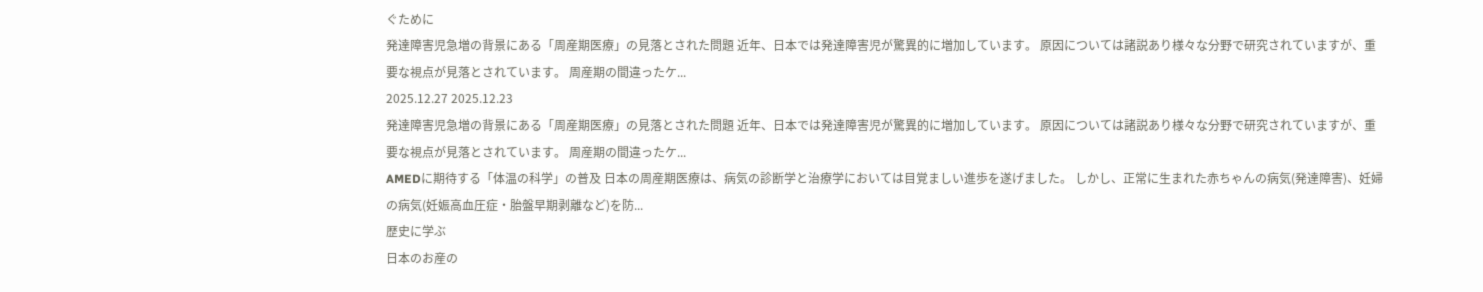ぐために
発達障害児急増の背景にある「周産期医療」の見落とされた問題 近年、日本では発達障害児が驚異的に増加しています。 原因については諸説あり様々な分野で研究されていますが、重要な視点が見落とされています。 周産期の間違ったケ...
2025.12.27 2025.12.23
発達障害児急増の背景にある「周産期医療」の見落とされた問題 近年、日本では発達障害児が驚異的に増加しています。 原因については諸説あり様々な分野で研究されていますが、重要な視点が見落とされています。 周産期の間違ったケ...
AMEDに期待する「体温の科学」の普及 日本の周産期医療は、病気の診断学と治療学においては目覚ましい進歩を遂げました。 しかし、正常に生まれた赤ちゃんの病気(発達障害)、妊婦の病気(妊娠高血圧症・胎盤早期剥離など)を防...
歴史に学ぶ
日本のお産の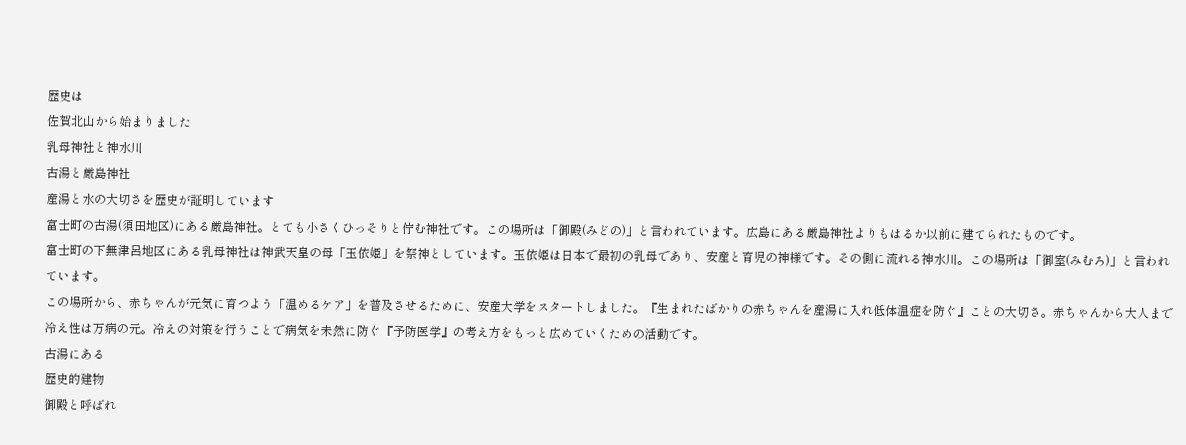歴史は
佐賀北山から始まりました
乳母神社と神水川
古湯と厳島神社
産湯と水の大切さを歴史が証明しています
富士町の古湯(須田地区)にある厳島神社。とても小さくひっそりと佇む神社です。この場所は「御殿(みどの)」と言われています。広島にある厳島神社よりもはるか以前に建てられたものです。
富士町の下無津呂地区にある乳母神社は神武天皇の母「玉依姫」を祭神としています。玉依姫は日本で最初の乳母であり、安産と育児の神様です。その側に流れる神水川。この場所は「御室(みむろ)」と言われています。
この場所から、赤ちゃんが元気に育つよう「温めるケア」を普及させるために、安産大学をスタートしました。『生まれたばかりの赤ちゃんを産湯に入れ低体温症を防ぐ』ことの大切さ。赤ちゃんから大人まで冷え性は万病の元。冷えの対策を行うことで病気を未然に防ぐ『予防医学』の考え方をもっと広めていくための活動です。
古湯にある
歴史的建物
御殿と呼ばれ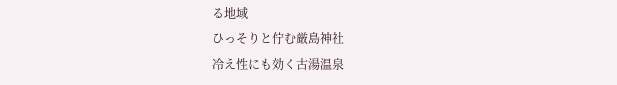る地域
ひっそりと佇む厳島神社
冷え性にも効く古湯温泉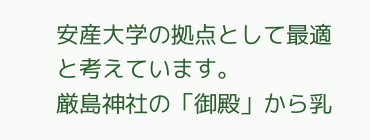安産大学の拠点として最適と考えています。
厳島神社の「御殿」から乳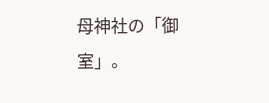母神社の「御室」。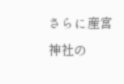さらに産宮神社の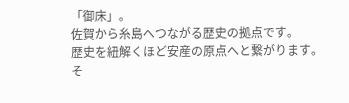「御床」。
佐賀から糸島へつながる歴史の拠点です。
歴史を紐解くほど安産の原点へと繋がります。
そ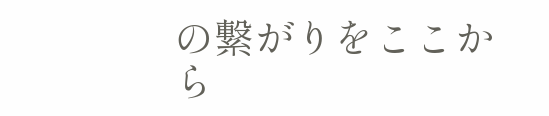の繋がりをここから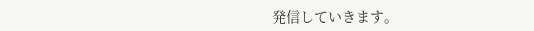発信していきます。